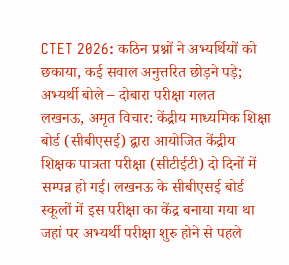CTET 2026: कठिन प्रश्नों ने अभ्यर्थियों को छकाया, कई सवाल अनुत्तरित छोड़ने पड़े; अभ्यर्थी बोले – दोबारा परीक्षा गलत
लखनऊ, अमृत विचार: केंद्रीय माध्यमिक शिक्षा बोर्ड (सीबीएसई) द्वारा आयोजित केंद्रीय शिक्षक पात्रता परीक्षा (सीटीईटी) दो दिनों में सम्पन्न हो गई। लखनऊ के सीबीएसई बोर्ड स्कूलों में इस परीक्षा का केंद्र बनाया गया था जहां पर अभ्यर्थी परीक्षा शुरु होने से पहले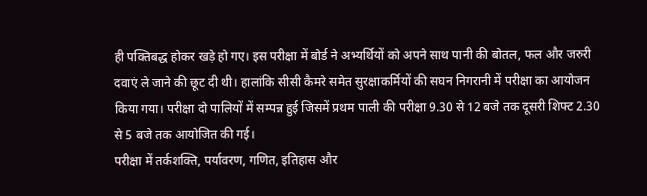ही पक्तिबद्ध होकर खड़े हो गए। इस परीक्षा में बोर्ड ने अभ्यर्थियों को अपने साथ पानी की बोतल, फल और जरुरी दवाएं ले जाने की छूट दी थी। हालांकि सीसी कैमरे समेत सुरक्षाकर्मियों की सघन निगरानी में परीक्षा का आयोजन किया गया। परीक्षा दो पालियों में सम्पन्न हुई जिसमें प्रथम पाली की परीक्षा 9.30 से 12 बजे तक दूसरी शिफ्ट 2.30 से 5 बजे तक आयोजित की गई।
परीक्षा में तर्कशक्ति, पर्यावरण, गणित, इतिहास और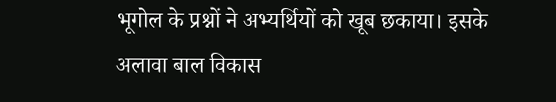भूगोल के प्रश्नों ने अभ्यर्थियों को खूब छकाया। इसके अलावा बाल विकास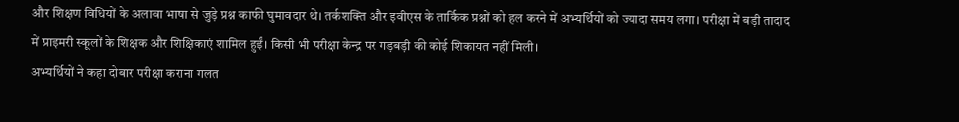और शिक्षण विधियों के अलावा भाषा से जुड़े प्रश्न काफी घुमावदार थे। तर्कशक्ति और इवीएस के तार्किक प्रश्नों को हल करने में अभ्यर्थियों को ज्यादा समय लगा। परीक्षा में बड़ी तादाद में प्राइमरी स्कूलों के शिक्षक और शिक्षिकाएं शामिल हुईं। किसी भी परीक्षा केन्द्र पर गड़बड़ी की कोई शिकायत नहीं मिली।
अभ्यर्थियों ने कहा दोबार परीक्षा कराना गलत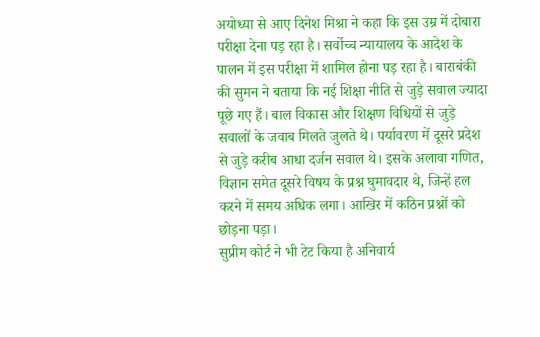अयोध्या से आए दिनेश मिश्रा ने कहा कि इस उम्र में दोबारा परीक्षा देना पड़ रहा है। सर्वोच्च न्यायालय के आदेश के पालन में इस परीक्षा में शामिल होना पड़ रहा है। बाराबंकी की सुमन ने बताया कि नई शिक्षा नीति से जुड़े सवाल ज्यादा पूछे गए हैं। बाल विकास और शिक्षण विधियों से जुड़े सवालों के जवाब मिलते जुलते थे। पर्यावरण में दूसरे प्रदेश से जुड़े करीब आधा दर्जन सवाल थे। इसके अलावा गणित, विज्ञान समेत दूसरे विषय के प्रश्न घुमावदार थे, जिन्हें हल करने में समय अधिक लगा। आखिर में कठिन प्रश्नों को छोड़ना पड़ा।
सुप्रीम कोर्ट ने भी टेट किया है अनिवार्य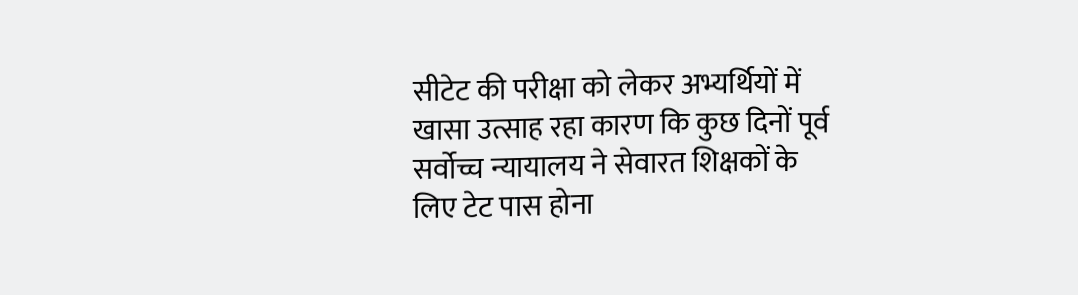सीटेट की परीक्षा को लेकर अभ्यर्थियों में खासा उत्साह रहा कारण कि कुछ दिनों पूर्व सर्वोच्च न्यायालय ने सेवारत शिक्षकों के लिए टेट पास होना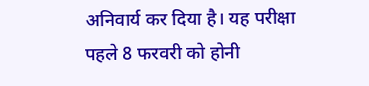अनिवार्य कर दिया है। यह परीक्षा पहले 8 फरवरी को होनी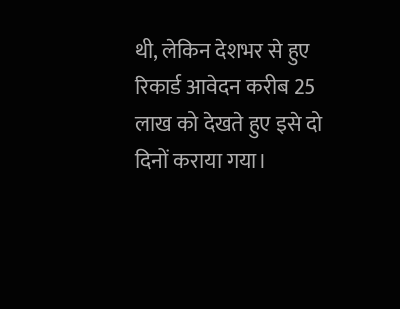थी, लेकिन देशभर से हुए रिकार्ड आवेदन करीब 25 लाख को देखते हुए इसे दो दिनों कराया गया।